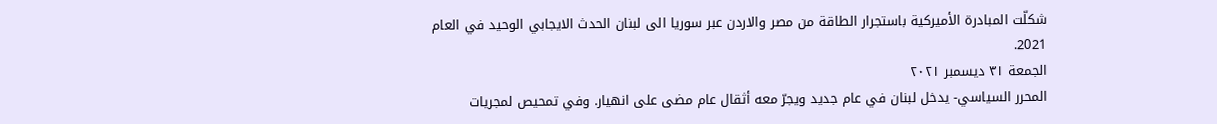شكلّت المبادرة الأميركية باستجرار الطاقة من مصر والاردن عبر سوريا الى لبنان الحدث الايجابي الوحيد في العام 2021.
الجمعة ٣١ ديسمبر ٢٠٢١
المحرر السياسي- يدخل لبنان في عام جديد ويجرّ معه أثقال عام مضى على انهيار. وفي تمحيص لمجريات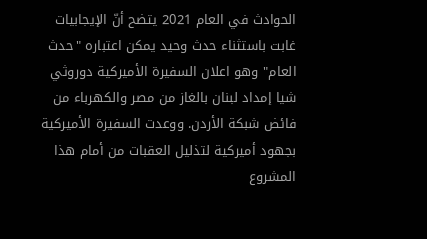الحوادث في العام 2021 يتضح أنّ الإيجابيات غابت باستثناء حدث وحيد يمكن اعتباره "حدث العام" وهو اعلان السفيرة الأميركية دوروثي شيا إمداد لبنان بالغاز من مصر والكهرباء من فائض شبكة الأردن. ووعدت السفيرة الأميركية بجهود أميركية لتذليل العقبات من أمام هذا المشروع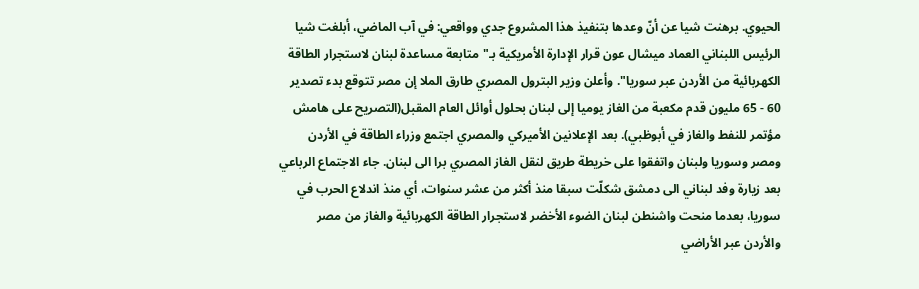الحيوي. برهنت شيا عن أنّ وعدها بتنفيذ هذا المشروع جدي وواقعي: في آب الماضي، أبلغت شيا الرئيس اللبناني العماد ميشال عون قرار الإدارة الأمريكية بـ"متابعة مساعدة لبنان لاستجرار الطاقة الكهربائية من الأردن عبر سوريا". وأعلن وزير البترول المصري طارق الملا إن مصر تتوقع بدء تصدير 60 - 65 مليون قدم مكعبة من الغاز يوميا إلى لبنان بحلول أوائل العام المقبل(التصريح على هامش مؤتمر للنفط والغاز في أبوظبي). بعد الإعلانين الأميركي والمصري اجتمع وزراء الطاقة في الأردن ومصر وسوريا ولبنان واتفقوا على خريطة طريق لنقل الغاز المصري برا الى لبنان. جاء الاجتماع الرباعي بعد زيارة وفد لبناني الى دمشق شكلّت سبقا منذ أكثر من عشر سنوات، أي منذ اندلاع الحرب في سوريا، بعدما منحت واشنطن لبنان الضوء الأخضر لاستجرار الطاقة الكهربائية والغاز من مصر والأردن عبر الأراضي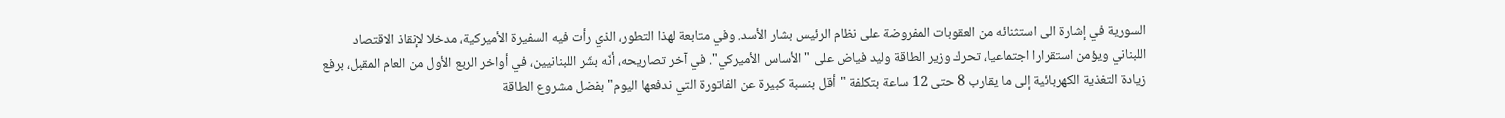السورية في إشارة الى استثنائه من العقوبات المفروضة على نظام الرئيس بشار الأسد. وفي متابعة لهذا التطور، الذي رأت فيه السفيرة الأميركية، مدخلا لإنقاذ الاقتصاد اللبناني ويؤمن استقرارا اجتماعيا، تحرك وزير الطاقة وليد فياض على " الأساس الأميركي". في آخر تصاريحه، أنّه بشّر اللبنانيين، في أواخر الربع الأول من العام المقبل، برفع زيادة التغذية الكهربائية إلى ما يقارب 8 حتى 12 ساعة بتكلفة "أقل بنسبة كبيرة عن الفاتورة التي ندفعها اليوم" بفضل مشروع الطاقة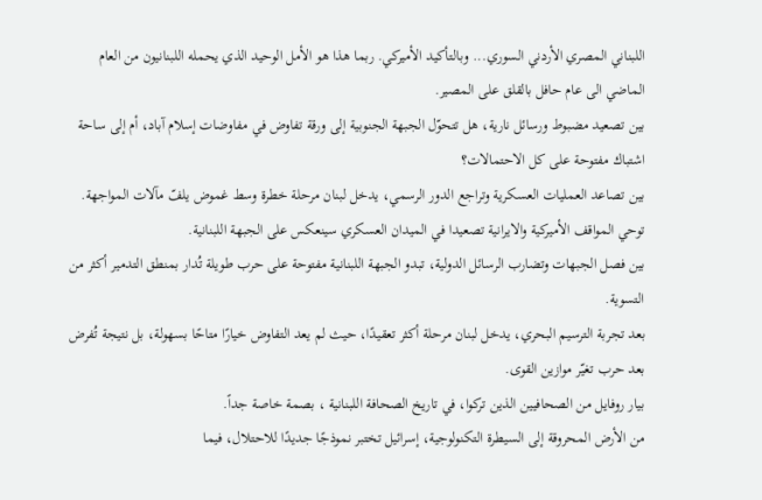اللبناني المصري الأردني السوري... وبالتأكيد الأميركي. ربما هذا هو الأمل الوحيد الذي يحمله اللبنانيون من العام الماضي الى عام حافل بالقلق على المصير.
بين تصعيد مضبوط ورسائل نارية، هل تتحوّل الجبهة الجنوبية إلى ورقة تفاوض في مفاوضات إسلام آباد، أم إلى ساحة اشتباك مفتوحة على كل الاحتمالات؟
بين تصاعد العمليات العسكرية وتراجع الدور الرسمي، يدخل لبنان مرحلة خطرة وسط غموض يلفّ مآلات المواجهة.
توحي المواقف الأميركية والايرانية تصعيدا في الميدان العسكري سينعكس على الجبهة اللبنانية.
بين فصل الجبهات وتضارب الرسائل الدولية، تبدو الجبهة اللبنانية مفتوحة على حرب طويلة تُدار بمنطق التدمير أكثر من التسوية.
بعد تجربة الترسيم البحري، يدخل لبنان مرحلة أكثر تعقيدًا، حيث لم يعد التفاوض خيارًا متاحًا بسهولة، بل نتيجة تُفرض بعد حرب تغيّر موازين القوى.
بيار روفايل من الصحافيين الذين تركوا، في تاريخ الصحافة اللبنانية ، بصمة خاصة جداً.
من الأرض المحروقة إلى السيطرة التكنولوجية، إسرائيل تختبر نموذجًا جديدًا للاحتلال، فيما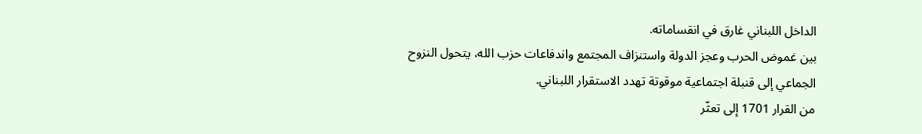الداخل اللبناني غارق في انقساماته.
بين غموض الحرب وعجز الدولة واستنزاف المجتمع واندفاعات حزب الله، يتحول النزوح الجماعي إلى قنبلة اجتماعية موقوتة تهدد الاستقرار اللبناني.
من القرار 1701 إلى تعثّر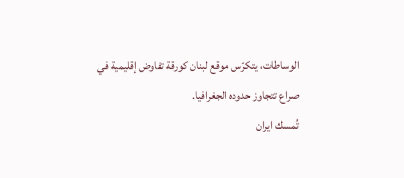الوساطات، يتكرّس موقع لبنان كورقة تفاوض إقليمية في صراع تتجاوز حدوده الجغرافيا.
تُمسك ايران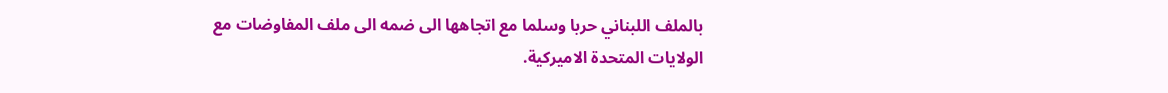بالملف اللبناني حربا وسلما مع اتجاهها الى ضمه الى ملف المفاوضات مع الولايات المتحدة الاميركية.